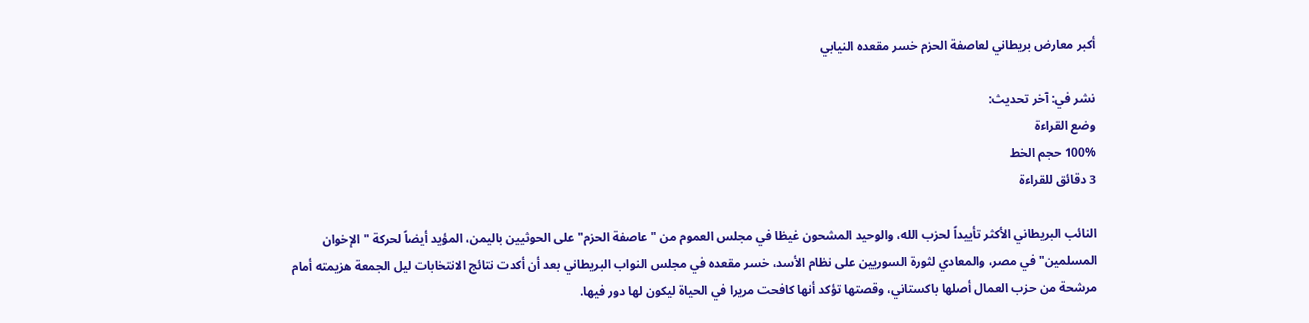أكبر معارض بريطاني لعاصفة الحزم خسر مقعده النيابي

نشر في: آخر تحديث:
وضع القراءة
100% حجم الخط
3 دقائق للقراءة

النائب البريطاني الأكثر تأييداً لحزب الله، والوحيد المشحون غيظا في مجلس العموم من "عاصفة الحزم" على الحوثيين باليمن، المؤيد أيضاً لحركة "الإخوان المسلمين" في مصر، والمعادي لثورة السوريين على نظام الأسد، خسر مقعده في مجلس النواب البريطاني بعد أن أكدت نتائج الانتخابات ليل الجمعة هزيمته أمام مرشحة من حزب العمال أصلها باكستاني، وقصتها تؤكد أنها كافحت مريرا في الحياة ليكون لها دور فيها.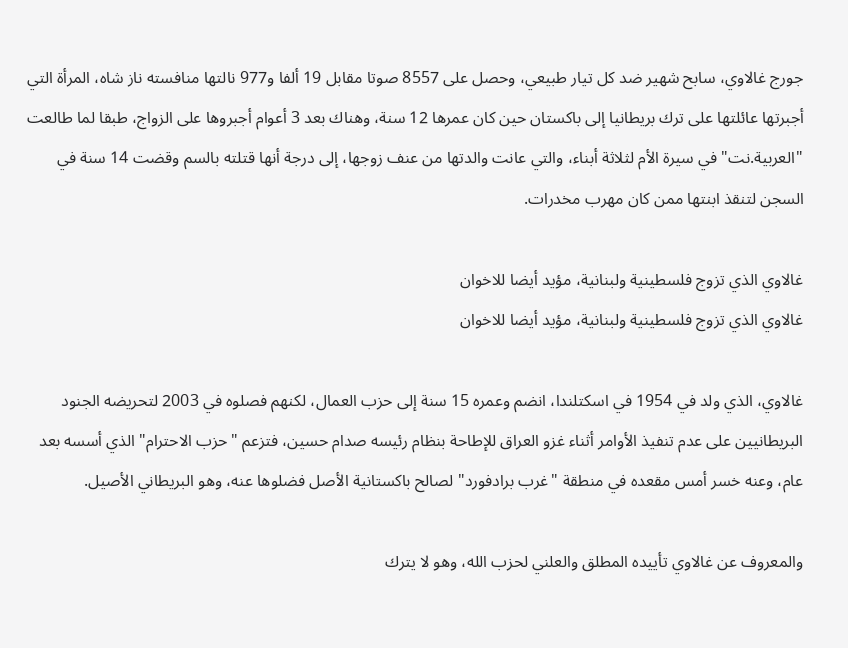جورج غالاوي، سابح شهير ضد كل تيار طبيعي، وحصل على 8557 صوتا مقابل 19 ألفا و977 نالتها منافسته ناز شاه، المرأة التي أجبرتها عائلتها على ترك بريطانيا إلى باكستان حين كان عمرها 12 سنة، وهناك بعد 3 أعوام أجبروها على الزواج، طبقا لما طالعت "العربية.نت" في سيرة الأم لثلاثة أبناء، والتي عانت والدتها من عنف زوجها، إلى درجة أنها قتلته بالسم وقضت 14 سنة في السجن لتنقذ ابنتها ممن كان مهرب مخدرات.

غالاوي الذي تزوج فلسطينية ولبنانية، مؤيد أيضا للاخوان
غالاوي الذي تزوج فلسطينية ولبنانية، مؤيد أيضا للاخوان

غالاوي، الذي ولد في 1954 في اسكتلندا، انضم وعمره 15 سنة إلى حزب العمال، لكنهم فصلوه في 2003 لتحريضه الجنود البريطانيين على عدم تنفيذ الأوامر أثناء غزو العراق للإطاحة بنظام رئيسه صدام حسين، فتزعم "حزب الاحترام" الذي أسسه بعد عام، وعنه خسر أمس مقعده في منطقة "غرب برادفورد" لصالح باكستانية الأصل فضلوها عنه، وهو البريطاني الأصيل.

والمعروف عن غالاوي تأييده المطلق والعلني لحزب الله، وهو لا يترك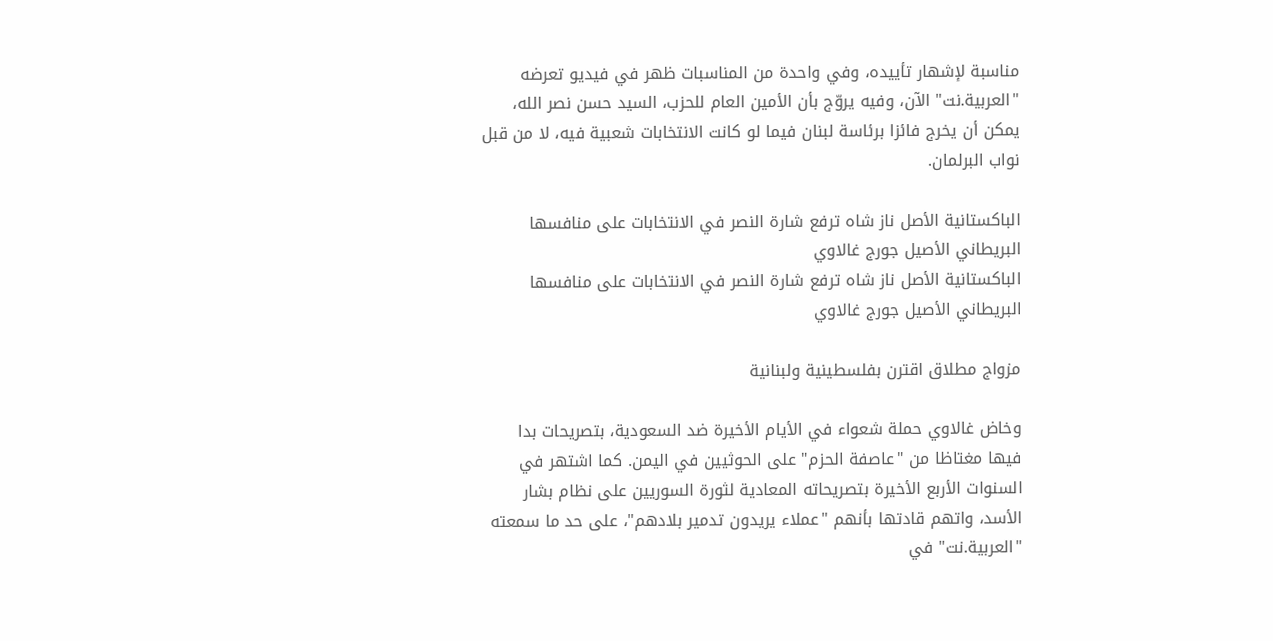مناسبة لإشهار تأييده، وفي واحدة من المناسبات ظهر في فيديو تعرضه "العربية.نت" الآن، وفيه يروّج بأن الأمين العام للحزب، السيد حسن نصر الله، يمكن أن يخرج فائزا برئاسة لبنان فيما لو كانت الانتخابات شعبية فيه، لا من قبل نواب البرلمان.

الباكستانية الأصل ناز شاه ترفع شارة النصر في الانتخابات على منافسها البريطاني الأصيل جورج غالاوي
الباكستانية الأصل ناز شاه ترفع شارة النصر في الانتخابات على منافسها البريطاني الأصيل جورج غالاوي

مزواج مطلاق اقترن بفلسطينية ولبنانية

وخاض غالاوي حملة شعواء في الأيام الأخيرة ضد السعودية، بتصريحات بدا فيها مغتاظا من "عاصفة الحزم" على الحوثيين في اليمن. كما اشتهر في السنوات الأربع الأخيرة بتصريحاته المعادية لثورة السوريين على نظام بشار الأسد، واتهم قادتها بأنهم "عملاء يريدون تدمير بلادهم"، على حد ما سمعته "العربية.نت" في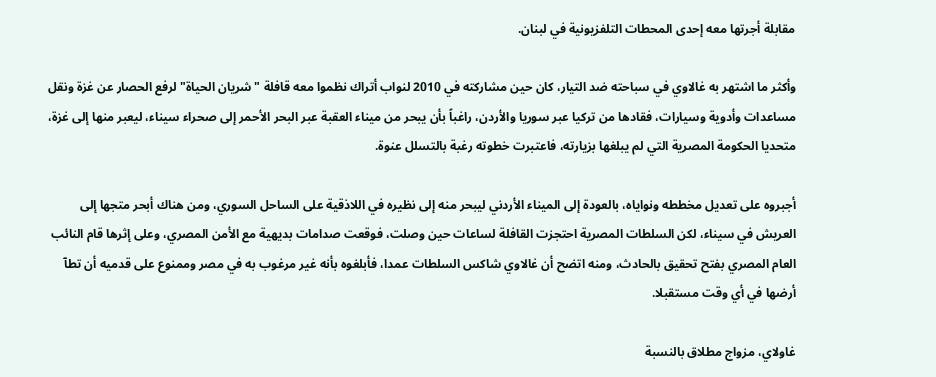مقابلة أجرتها معه إحدى المحطات التلفزيونية في لبنان.

وأكثر ما اشتهر به غالاوي في سباحته ضد التيار، كان حين مشاركته في 2010 لنواب أتراك نظموا معه قافلة "شريان الحياة" لرفع الحصار عن غزة ونقل مساعدات وأدوية وسيارات، فقادها من تركيا عبر سوريا والأردن، راغباً بأن يبحر من ميناء العقبة عبر البحر الأحمر إلى صحراء سيناء، ليعبر منها إلى غزة، متحديا الحكومة المصرية التي لم يبلغها بزيارته، فاعتبرت خطوته رغبة بالتسلل عنوة.

أجبروه على تعديل مخططه ونواياه، بالعودة إلى الميناء الأردني ليبحر منه إلى نظيره في اللاذقية على الساحل السوري، ومن هناك أبحر متجها إلى العريش في سيناء، لكن السلطات المصرية احتجزت القافلة لساعات حين وصلت، فوقعت صدامات بديهية مع الأمن المصري، وعلى إثرها قام النائب العام المصري بفتح تحقيق بالحادث، ومنه اتضح أن غالاوي شاكس السلطات عمدا، فأبلغوه بأنه غير مرغوب به في مصر وممنوع على قدميه أن تطآ أرضها في أي وقت مستقبلا.

غاولاي، مزواج مطلاق بالنسبة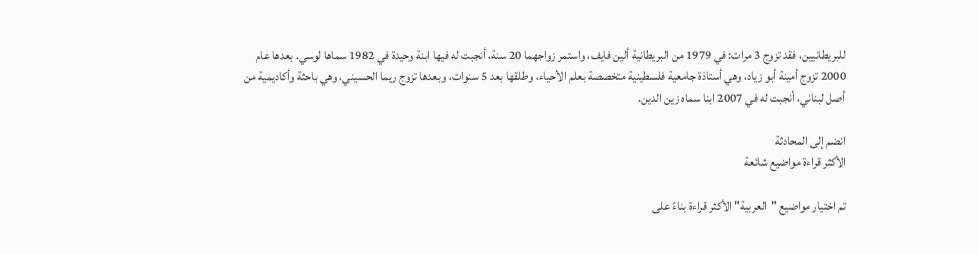للبريطانيين، فقد تزوج 3 مرات: في 1979 من البريطانية ألين فايف، واستمر زواجهما 20 سنة، أنجبت له فيها ابنة وحيدة في 1982 سماها لوسي. بعدها عام 2000 تزوج أمينة أبو زياد، وهي أستاذة جامعية فلسطينية متخصصة بعلم الأحياء، وطلقها بعد 5 سنوات، وبعدها تزوج ريما الحسيني، وهي باحثة وأكاديمية من أصل لبناني، أنجبت له في 2007 ابنا سماه زين الدين.

انضم إلى المحادثة
الأكثر قراءة مواضيع شائعة

تم اختيار مواضيع "العربية" الأكثر قراءة بناءً على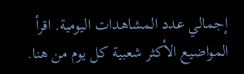إجمالي عدد المشاهدات اليومية. اقرأ المواضيع الأكثر شعبية كل يوم من هنا.